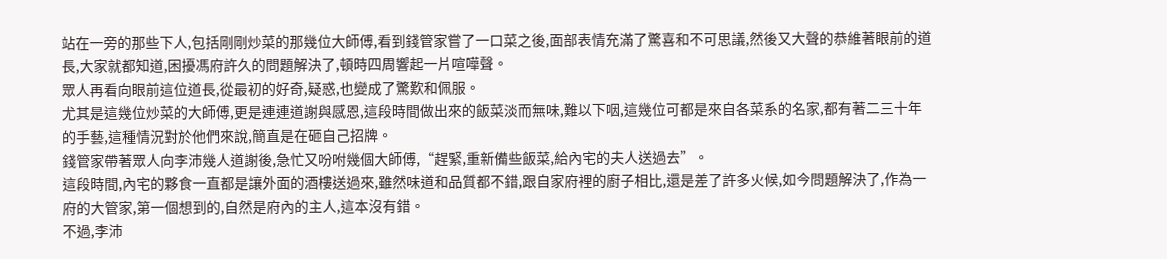站在一旁的那些下人,包括剛剛炒菜的那幾位大師傅,看到錢管家嘗了一口菜之後,面部表情充滿了驚喜和不可思議,然後又大聲的恭維著眼前的道長,大家就都知道,困擾馮府許久的問題解決了,頓時四周響起一片喧嘩聲。
眾人再看向眼前這位道長,從最初的好奇,疑惑,也變成了驚歎和佩服。
尤其是這幾位炒菜的大師傅,更是連連道謝與感恩,這段時間做出來的飯菜淡而無味,難以下咽,這幾位可都是來自各菜系的名家,都有著二三十年的手藝,這種情況對於他們來說,簡直是在砸自己招牌。
錢管家帶著眾人向李沛幾人道謝後,急忙又吩咐幾個大師傅,“趕緊,重新備些飯菜,給內宅的夫人送過去”。
這段時間,內宅的夥食一直都是讓外面的酒樓送過來,雖然味道和品質都不錯,跟自家府裡的廚子相比,還是差了許多火候,如今問題解決了,作為一府的大管家,第一個想到的,自然是府內的主人,這本沒有錯。
不過,李沛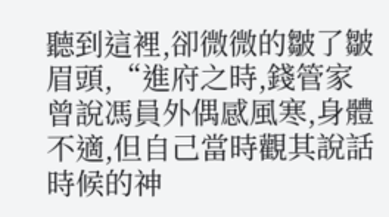聽到這裡,卻微微的皺了皺眉頭,“進府之時,錢管家曾說馮員外偶感風寒,身體不適,但自己當時觀其說話時候的神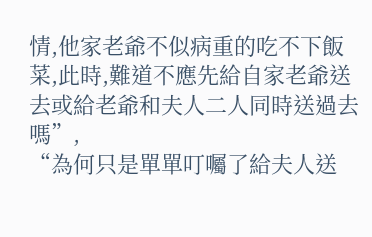情,他家老爺不似病重的吃不下飯菜,此時,難道不應先給自家老爺送去或給老爺和夫人二人同時送過去嗎”,
“為何只是單單叮囑了給夫人送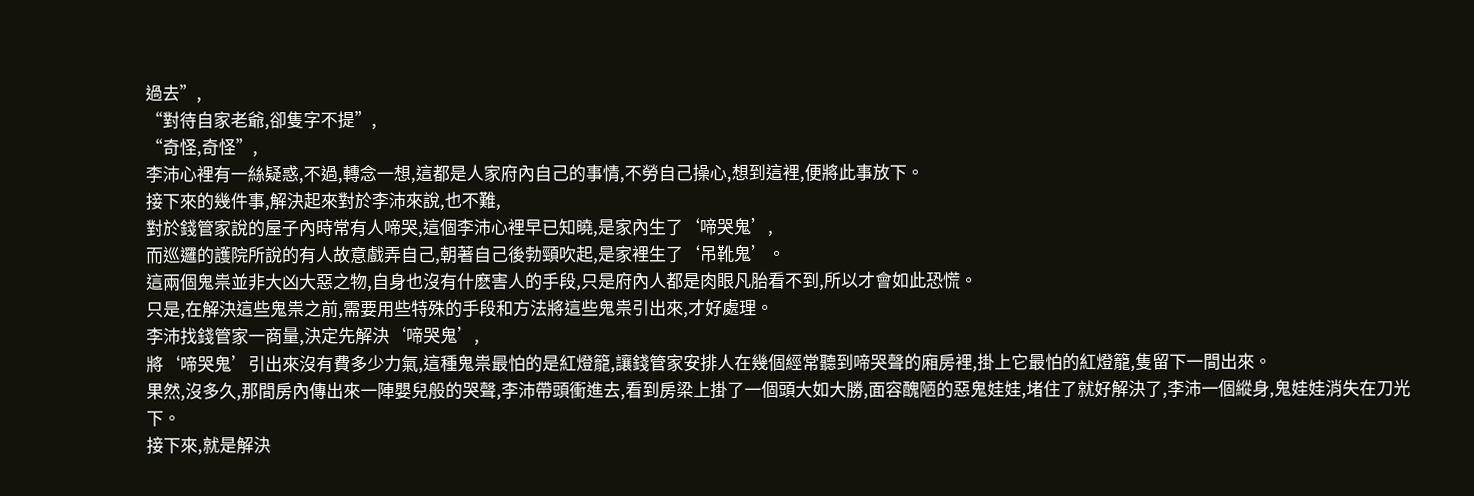過去”,
“對待自家老爺,卻隻字不提”,
“奇怪,奇怪”,
李沛心裡有一絲疑惑,不過,轉念一想,這都是人家府內自己的事情,不勞自己操心,想到這裡,便將此事放下。
接下來的幾件事,解決起來對於李沛來說,也不難,
對於錢管家說的屋子內時常有人啼哭,這個李沛心裡早已知曉,是家內生了‘啼哭鬼’,
而巡邏的護院所說的有人故意戲弄自己,朝著自己後勃頸吹起,是家裡生了‘吊靴鬼’。
這兩個鬼祟並非大凶大惡之物,自身也沒有什麽害人的手段,只是府內人都是肉眼凡胎看不到,所以才會如此恐慌。
只是,在解決這些鬼祟之前,需要用些特殊的手段和方法將這些鬼祟引出來,才好處理。
李沛找錢管家一商量,決定先解決‘啼哭鬼’,
將‘啼哭鬼’引出來沒有費多少力氣,這種鬼祟最怕的是紅燈籠,讓錢管家安排人在幾個經常聽到啼哭聲的廂房裡,掛上它最怕的紅燈籠,隻留下一間出來。
果然,沒多久,那間房內傳出來一陣嬰兒般的哭聲,李沛帶頭衝進去,看到房梁上掛了一個頭大如大勝,面容醜陋的惡鬼娃娃,堵住了就好解決了,李沛一個縱身,鬼娃娃消失在刀光下。
接下來,就是解決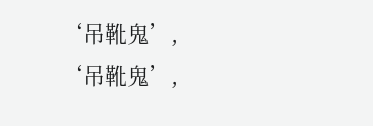‘吊靴鬼’,
‘吊靴鬼’,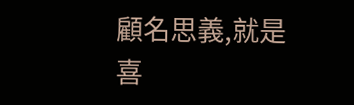顧名思義,就是喜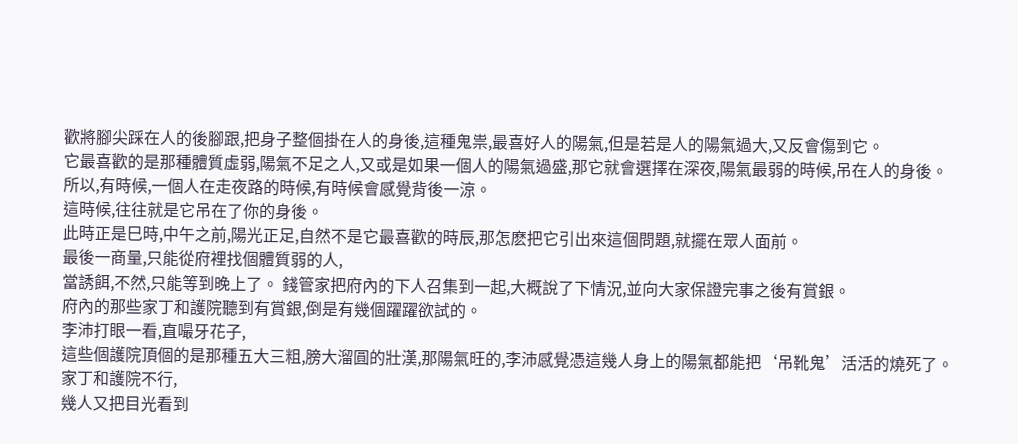歡將腳尖踩在人的後腳跟,把身子整個掛在人的身後,這種鬼祟,最喜好人的陽氣,但是若是人的陽氣過大,又反會傷到它。
它最喜歡的是那種體質虛弱,陽氣不足之人,又或是如果一個人的陽氣過盛,那它就會選擇在深夜,陽氣最弱的時候,吊在人的身後。
所以,有時候,一個人在走夜路的時候,有時候會感覺背後一涼。
這時候,往往就是它吊在了你的身後。
此時正是巳時,中午之前,陽光正足,自然不是它最喜歡的時辰,那怎麽把它引出來這個問題,就擺在眾人面前。
最後一商量,只能從府裡找個體質弱的人,
當誘餌,不然,只能等到晚上了。 錢管家把府內的下人召集到一起,大概說了下情況,並向大家保證完事之後有賞銀。
府內的那些家丁和護院聽到有賞銀,倒是有幾個躍躍欲試的。
李沛打眼一看,直嘬牙花子,
這些個護院頂個的是那種五大三粗,膀大溜圓的壯漢,那陽氣旺的,李沛感覺憑這幾人身上的陽氣都能把‘吊靴鬼’活活的燒死了。
家丁和護院不行,
幾人又把目光看到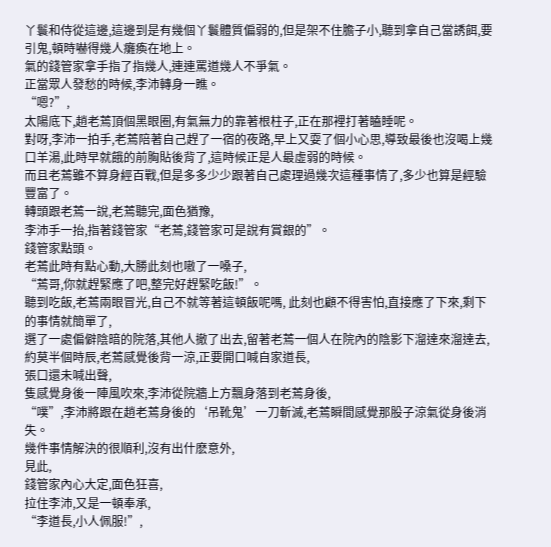丫鬟和侍從這邊,這邊到是有幾個丫鬟體質偏弱的,但是架不住膽子小,聽到拿自己當誘餌,要引鬼,頓時嚇得幾人癱瘓在地上。
氣的錢管家拿手指了指幾人,連連罵道幾人不爭氣。
正當眾人發愁的時候,李沛轉身一瞧。
“嗯?”,
太陽底下,趙老蔫頂個黑眼圈,有氣無力的靠著根柱子,正在那裡打著瞌睡呢。
對呀,李沛一拍手,老蔫陪著自己趕了一宿的夜路,早上又耍了個小心思,導致最後也沒喝上幾口羊湯,此時早就餓的前胸貼後背了,這時候正是人最虛弱的時候。
而且老蔫雖不算身經百戰,但是多多少少跟著自己處理過幾次這種事情了,多少也算是經驗豐富了。
轉頭跟老蔫一說,老蔫聽完,面色猶豫,
李沛手一抬,指著錢管家“老蔫,錢管家可是說有賞銀的”。
錢管家點頭。
老蔫此時有點心動,大勝此刻也嗷了一嗓子,
“蔫哥,你就趕緊應了吧,整完好趕緊吃飯!”。
聽到吃飯,老蔫兩眼冒光,自己不就等著這頓飯呢嗎, 此刻也顧不得害怕,直接應了下來,剩下的事情就簡單了,
選了一處偏僻陰暗的院落,其他人撤了出去,留著老蔫一個人在院內的陰影下溜達來溜達去,約莫半個時辰,老蔫感覺後背一涼,正要開口喊自家道長,
張口還未喊出聲,
隻感覺身後一陣風吹來,李沛從院牆上方飄身落到老蔫身後,
“噗”,李沛將跟在趙老蔫身後的‘吊靴鬼’一刀斬滅,老蔫瞬間感覺那股子涼氣從身後消失。
幾件事情解決的很順利,沒有出什麽意外,
見此,
錢管家內心大定,面色狂喜,
拉住李沛,又是一頓奉承,
“李道長,小人佩服!”,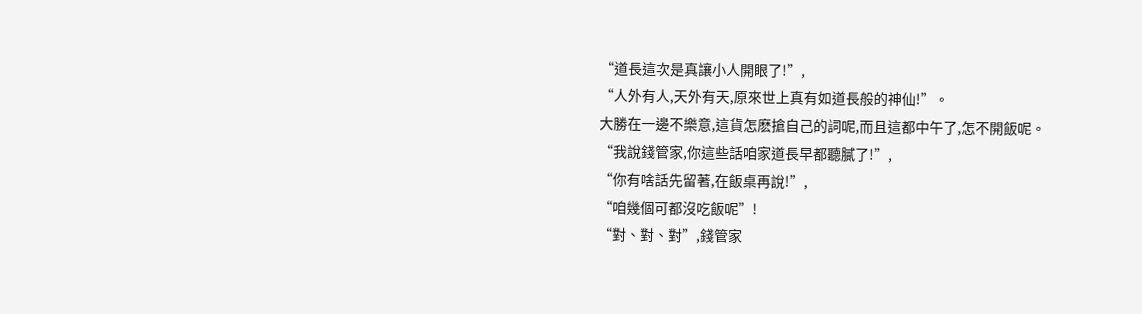“道長這次是真讓小人開眼了!”,
“人外有人,天外有天,原來世上真有如道長般的神仙!”。
大勝在一邊不樂意,這貨怎麽搶自己的詞呢,而且這都中午了,怎不開飯呢。
“我說錢管家,你這些話咱家道長早都聽膩了!”,
“你有啥話先留著,在飯桌再說!”,
“咱幾個可都沒吃飯呢”!
“對、對、對”,錢管家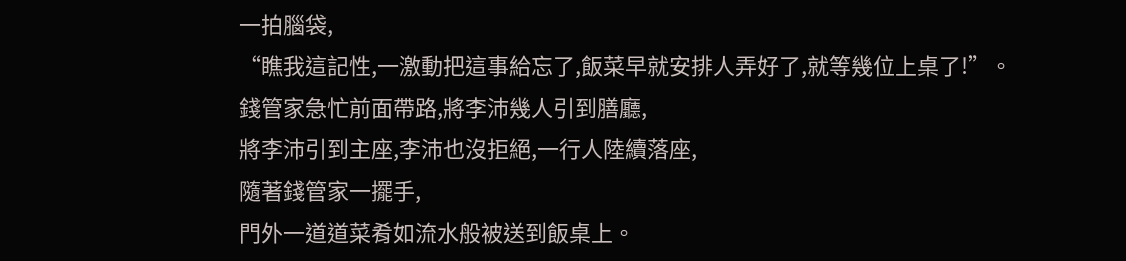一拍腦袋,
“瞧我這記性,一激動把這事給忘了,飯菜早就安排人弄好了,就等幾位上桌了!”。
錢管家急忙前面帶路,將李沛幾人引到膳廳,
將李沛引到主座,李沛也沒拒絕,一行人陸續落座,
隨著錢管家一擺手,
門外一道道菜肴如流水般被送到飯桌上。